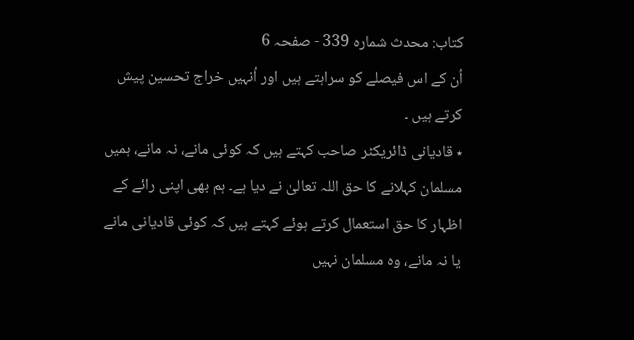کتاب: محدث شمارہ 339 - صفحہ 6
اُن کے اس فیصلے کو سراہتے ہیں اور اُنہیں خراج تحسین پیش کرتے ہیں ۔
٭ قادیانی ڈائریکٹر صاحب کہتے ہیں کہ کوئی مانے، نہ مانے، ہمیں مسلمان کہلانے کا حق اللہ تعالیٰ نے دیا ہے۔ ہم بھی اپنی رائے کے اظہار کا حق استعمال کرتے ہوئے کہتے ہیں کہ کوئی قادیانی مانے یا نہ مانے، وہ مسلمان نہیں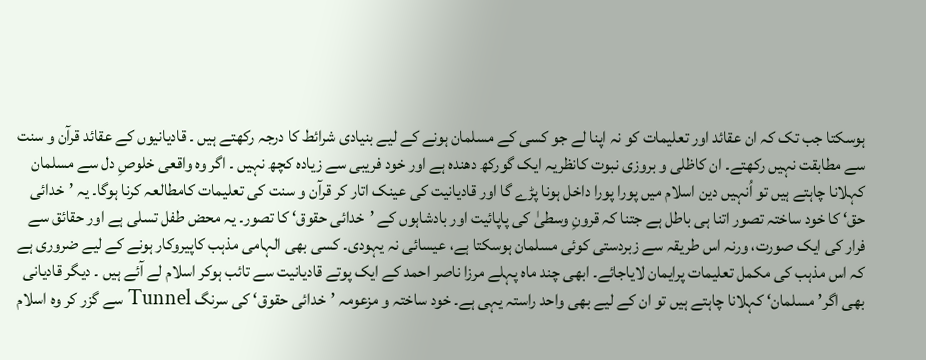ہوسکتا جب تک کہ ان عقائد اور تعلیمات کو نہ اپنا لے جو کسی کے مسلمان ہونے کے لیے بنیادی شرائط کا درجہ رکھتے ہیں ۔ قادیانیوں کے عقائد قرآن و سنت سے مطابقت نہیں رکھتے۔ ان کاظلی و بروزی نبوت کانظریہ ایک گورکھ دھندہ ہے اور خود فریبی سے زیادہ کچھ نہیں ۔ اگر وہ واقعی خلوصِ دل سے مسلمان کہلانا چاہتے ہیں تو اُنہیں دین اسلام میں پورا پورا داخل ہونا پڑے گا اور قادیانیت کی عینک اتار کر قرآن و سنت کی تعلیمات کامطالعہ کرنا ہوگا۔ یہ ’خدائی حق‘ کا خود ساختہ تصور اتنا ہی باطل ہے جتنا کہ قرونِ وسطیٰ کی پاپائیت اور بادشاہوں کے ’خدائی حقوق‘ کا تصور۔ یہ محض طفل تسلی ہے اور حقائق سے فرار کی ایک صورت، ورنہ اس طریقہ سے زبردستی کوئی مسلمان ہوسکتا ہے، عیسائی نہ یہودی۔ کسی بھی الہامی مذہب کاپیروکار ہونے کے لیے ضروری ہے کہ اس مذہب کی مکمل تعلیمات پرایمان لایاجائے۔ ابھی چند ماہ پہلے مرزا ناصر احمد کے ایک پوتے قادیانیت سے تائب ہوکر اسلام لے آئے ہیں ۔ دیگر قادیانی بھی اگر’مسلمان‘ کہلانا چاہتے ہیں تو ان کے لیے بھی واحد راستہ یہی ہے۔ خود ساختہ و مزعومہ ’خدائی حقوق‘ کی سرنگ Tunnel سے گزر کر وہ اسلام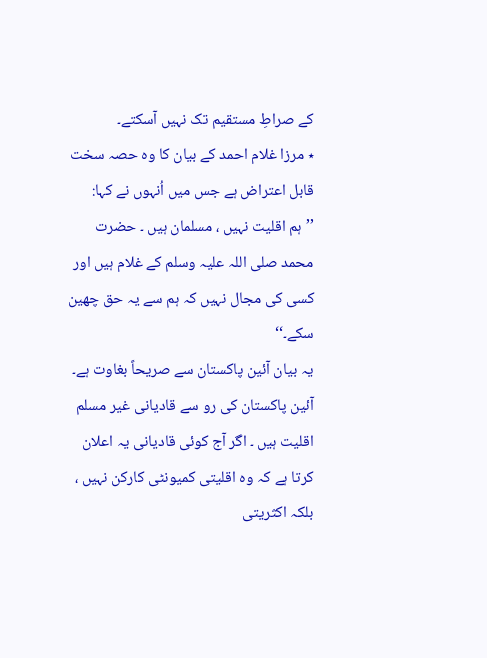کے صراطِ مستقیم تک نہیں آسکتے۔
٭ مرزا غلام احمد کے بیان کا وہ حصہ سخت قابل اعتراض ہے جس میں اُنہوں نے کہا:
’’ہم اقلیت نہیں ، مسلمان ہیں ۔ حضرت محمد صلی اللہ علیہ وسلم کے غلام ہیں اور کسی کی مجال نہیں کہ ہم سے یہ حق چھین سکے۔‘‘
یہ بیان آئین پاکستان سے صریحاً بغاوت ہے۔ آئین پاکستان کی رو سے قادیانی غیر مسلم اقلیت ہیں ۔ اگر آج کوئی قادیانی یہ اعلان کرتا ہے کہ وہ اقلیتی کمیونٹی کارکن نہیں ، بلکہ اکثریتی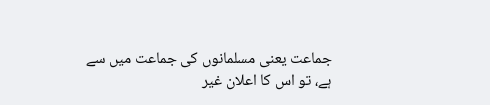جماعت یعنی مسلمانوں کی جماعت میں سے ہے، تو اس کا اعلان غیر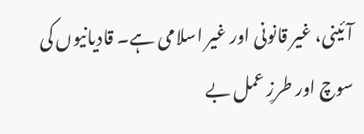آئینی، غیر قانونی اور غیر اسلامی ہے۔ قادیانیوں کی سوچ اور طرزِ عمل بے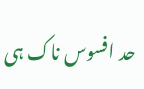حد افسوس ناک ہی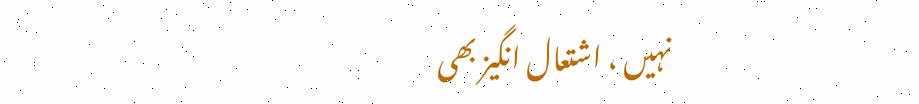نہیں ، اشتعال انگیز بھی